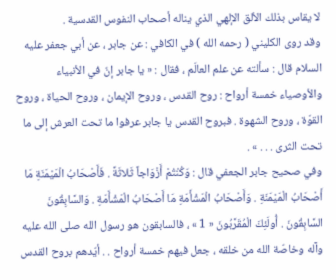لا يقاس بذلك الألق الإلهي الذي يناله أصحاب النفوس القدسية .
وقد روى الكليني ( رحمه الله ) في الكافي : عن جابر ، عن أبي جعفر عليه السلام قال : سألته عن علم العالَم ، فقال : « يا جابر إنّ في الأنبياء والأوصياء خمسة أرواح : روح القدس ، وروح الإيمان ، وروح الحياة ، وروح القوّة ، وروح الشهوة . فبروح القدس يا جابر عرفوا ما تحت العرش إلى ما تحت الثرى . . . » .
وفي صحيح جابر الجعفي قال : وَكُنْتُمْ أَزْوَاجاً ثَلاثَةً . فَأَصْحَابُ الْمَيْمَنَةِ مَا أَصْحَابُ الْمَيْمَنَةِ . وَأَصْحَابُ الْمَشْأَمَةِ مَا أَصْحَابُ الْمَشْأَمَةِ . وَالسَّابِقُونَ السَّابِقُونَ . أُولَئِكَ الْمُقَرَّبُونَ « 1 » ، فالسابقون هو رسول الله صلى الله عليه وآله وخاصّة الله من خلقه ، جعل فيهم خمسة أرواح . . أيّدهم بروح القدس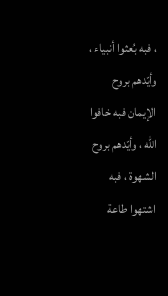، فبه بُعثوا أنبياء ، وأيّدهم بروح الإيمان فبه خافوا الله ، وأيّدهم بروح الشهوة ، فبه اشتهوا طاعة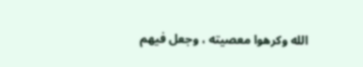الله وكرهوا معصيته ، وجعل فيهم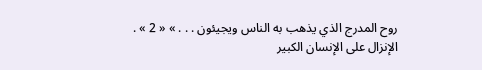روح المدرج الذي يذهب به الناس ويجيئون . . . » « 2 » .
الإنزال على الإنسان الكبير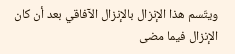ويتّسم هذا الإنزال بالإنزال الآفاقي بعد أن كان الإنزال فيما مضى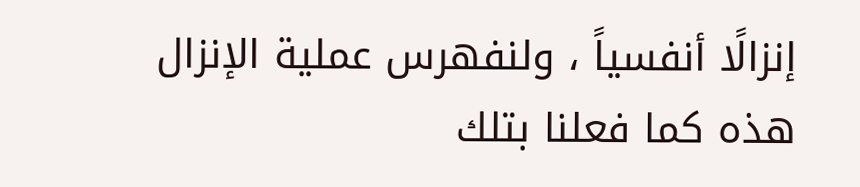إنزالًا أنفسياً ، ولنفهرس عملية الإنزال هذه كما فعلنا بتلك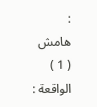:
هامش
( 1 ) الواقعة :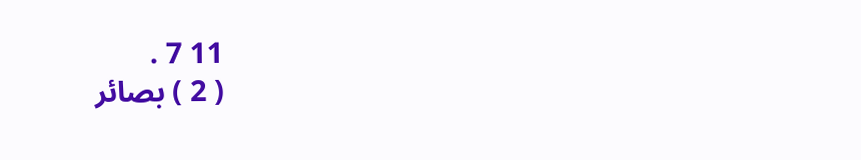11 7 .
( 2 ) بصائر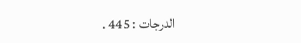الدرجات : 445 .